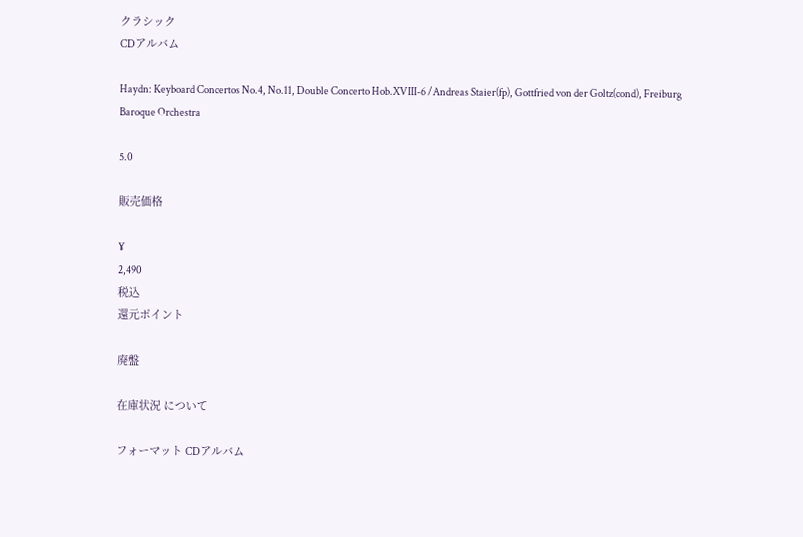クラシック
CDアルバム

Haydn: Keyboard Concertos No.4, No.11, Double Concerto Hob.XVIII-6 /Andreas Staier(fp), Gottfried von der Goltz(cond), Freiburg Baroque Orchestra

5.0

販売価格

¥
2,490
税込
還元ポイント

廃盤

在庫状況 について

フォーマット CDアルバム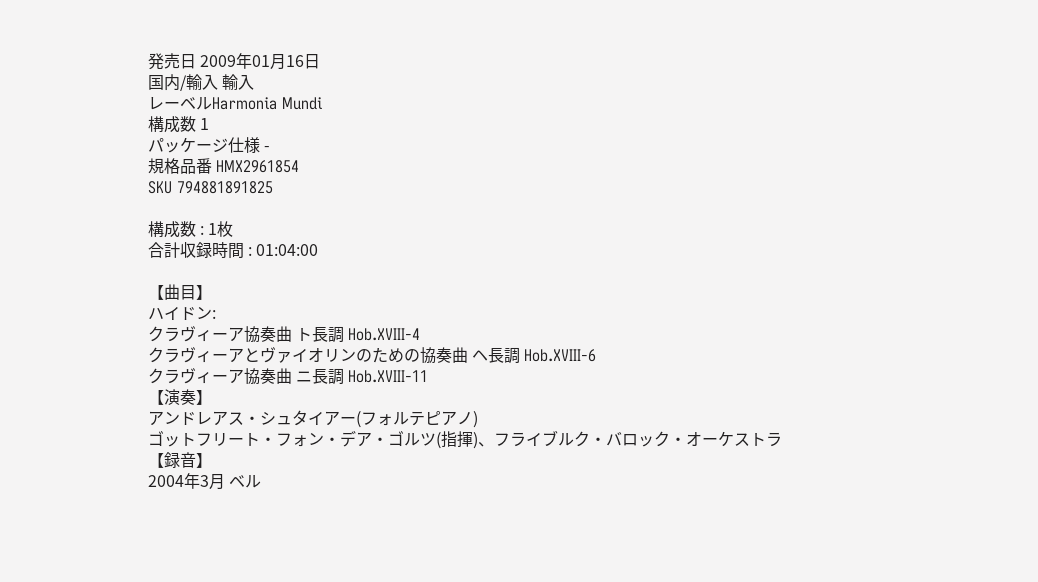発売日 2009年01月16日
国内/輸入 輸入
レーベルHarmonia Mundi
構成数 1
パッケージ仕様 -
規格品番 HMX2961854
SKU 794881891825

構成数 : 1枚
合計収録時間 : 01:04:00

【曲目】
ハイドン:
クラヴィーア協奏曲 ト長調 Hob.XVIII-4
クラヴィーアとヴァイオリンのための協奏曲 ヘ長調 Hob.XVIII-6
クラヴィーア協奏曲 ニ長調 Hob.XVIII-11
【演奏】
アンドレアス・シュタイアー(フォルテピアノ)
ゴットフリート・フォン・デア・ゴルツ(指揮)、フライブルク・バロック・オーケストラ
【録音】
2004年3月 ベル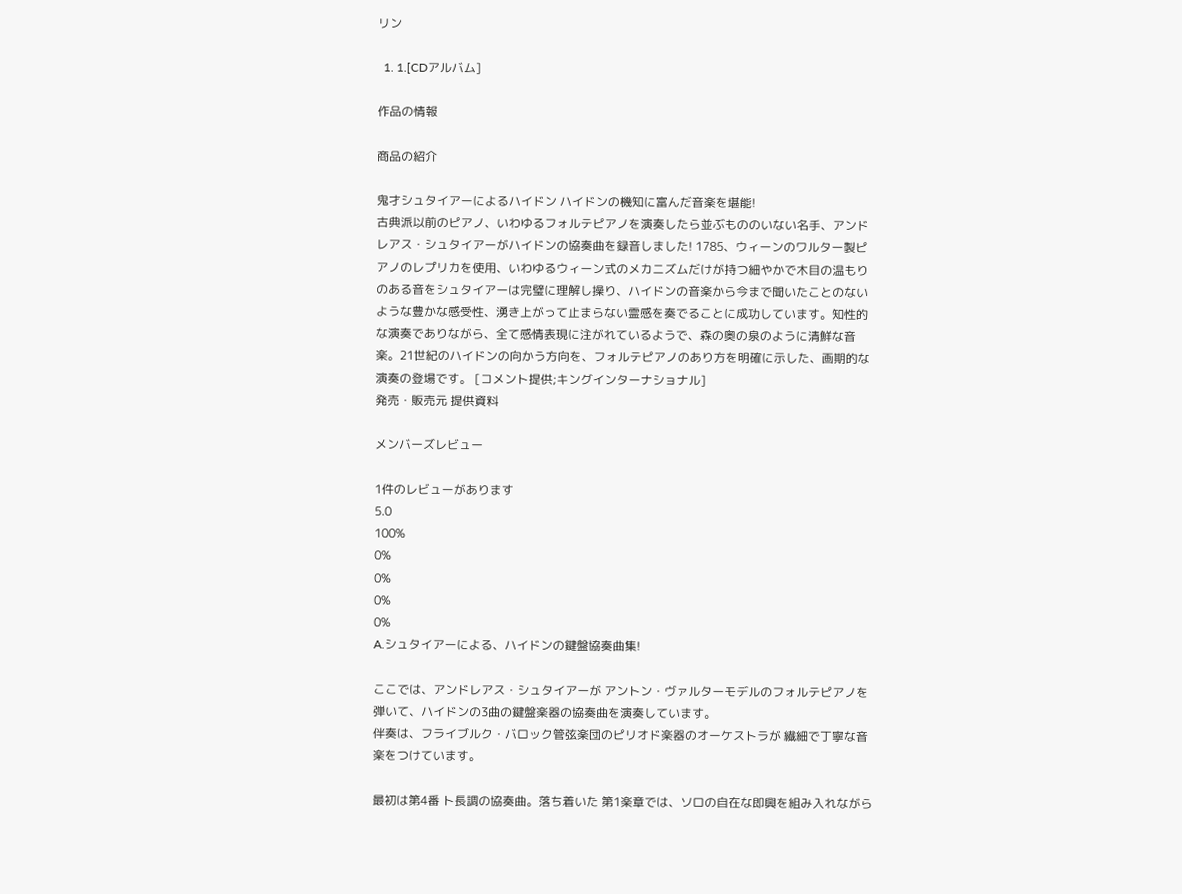リン

  1. 1.[CDアルバム]

作品の情報

商品の紹介

鬼才シュタイアーによるハイドン ハイドンの機知に富んだ音楽を堪能!
古典派以前のピアノ、いわゆるフォルテピアノを演奏したら並ぶもののいない名手、アンドレアス・シュタイアーがハイドンの協奏曲を録音しました! 1785、ウィーンのワルター製ピアノのレプリカを使用、いわゆるウィーン式のメカニズムだけが持つ細やかで木目の温もりのある音をシュタイアーは完璧に理解し操り、ハイドンの音楽から今まで聞いたことのないような豊かな感受性、湧き上がって止まらない霊感を奏でることに成功しています。知性的な演奏でありながら、全て感情表現に注がれているようで、森の奥の泉のように清鮮な音楽。21世紀のハイドンの向かう方向を、フォルテピアノのあり方を明確に示した、画期的な演奏の登場です。 [コメント提供;キングインターナショナル]
発売・販売元 提供資料

メンバーズレビュー

1件のレビューがあります
5.0
100%
0%
0%
0%
0%
A.シュタイアーによる、ハイドンの鍵盤協奏曲集!

ここでは、アンドレアス・シュタイアーが アントン・ヴァルターモデルのフォルテピアノを弾いて、ハイドンの3曲の鍵盤楽器の協奏曲を演奏しています。
伴奏は、フライブルク・バロック管弦楽団のピリオド楽器のオーケストラが 繊細で丁寧な音楽をつけています。

最初は第4番 ト長調の協奏曲。落ち着いた 第1楽章では、ソロの自在な即興を組み入れながら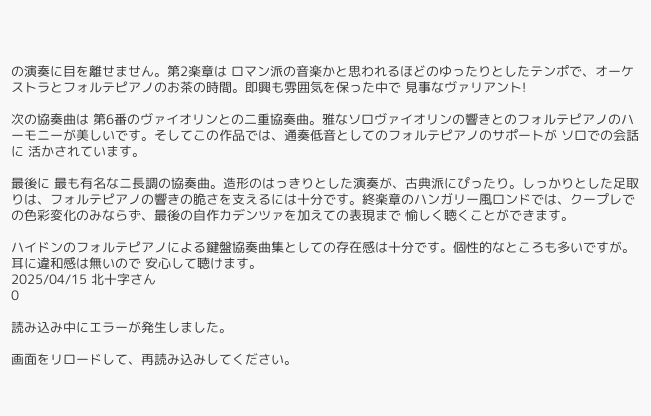の演奏に目を離せません。第2楽章は ロマン派の音楽かと思われるほどのゆったりとしたテンポで、オーケストラとフォルテピアノのお茶の時間。即興も雰囲気を保った中で 見事なヴァリアント!

次の協奏曲は 第6番のヴァイオリンとの二重協奏曲。雅なソロヴァイオリンの響きとのフォルテピアノのハーモニーが美しいです。そしてこの作品では、通奏低音としてのフォルテピアノのサポートが ソロでの会話に 活かされています。

最後に 最も有名なニ長調の協奏曲。造形のはっきりとした演奏が、古典派にぴったり。しっかりとした足取りは、フォルテピアノの響きの脆さを支えるには十分です。終楽章のハンガリー風ロンドでは、クープレでの色彩変化のみならず、最後の自作カデンツァを加えての表現まで 愉しく聴くことができます。

ハイドンのフォルテピアノによる鍵盤協奏曲集としての存在感は十分です。個性的なところも多いですが。耳に違和感は無いので 安心して聴けます。
2025/04/15 北十字さん
0

読み込み中にエラーが発生しました。

画面をリロードして、再読み込みしてください。